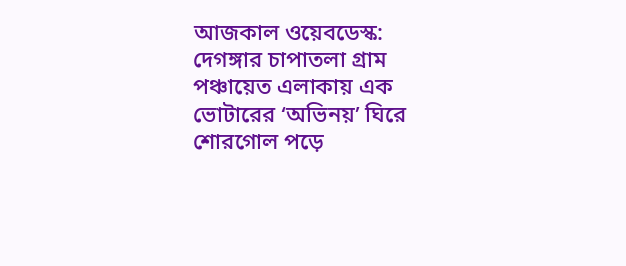আজকাল ওয়েবডেস্ক: দেগঙ্গার চাপাতলা গ্রাম পঞ্চায়েত এলাকায় এক ভোটারের ‘অভিনয়’ ঘিরে শোরগোল পড়ে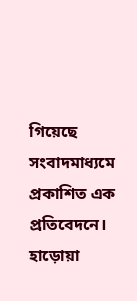গিয়েছে সংবাদমাধ্যমে প্রকাশিত এক প্রতিবেদনে। হাড়োয়া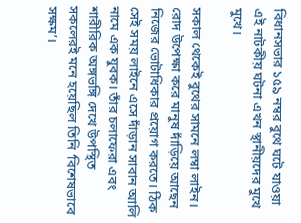বিধানসভার ১৫৯ নম্বর বুথে ঘটে যাওয়া এই নাটকীয় ঘটনা এখন স্থানীয়দের মুখে মুখে।

সকাল থেকেই বুথের সামনে লম্বা লাইন। রোদ উপেক্ষা করে মানুষ দাঁড়িয়ে আছেন নিজের ভোটাধিকার প্রয়োগ করতে। ঠিক সেই সময় লাইনে এসে দাঁড়ান সাবান আলি নামে এক যুবক। তাঁর চলাফেরা এবং শারীরিক অঙ্গভঙ্গি দেখে উপস্থিত সকলেরই মনে হয়েছিল তিনি ‘বিশেষভাবে সক্ষম’।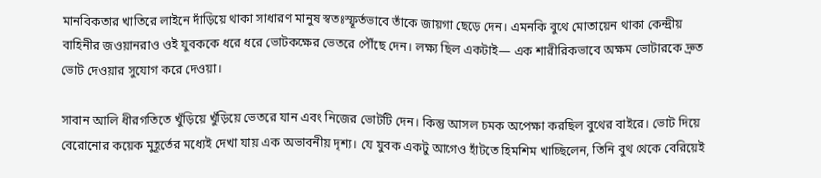মানবিকতার খাতিরে লাইনে দাঁড়িয়ে থাকা সাধারণ মানুষ স্বতঃস্ফূর্তভাবে তাঁকে জায়গা ছেড়ে দেন। এমনকি বুথে মোতায়েন থাকা কেন্দ্রীয় বাহিনীর জওয়ানরাও ওই যুবককে ধরে ধরে ভোটকক্ষের ভেতরে পৌঁছে দেন। লক্ষ্য ছিল একটাই— এক শারীরিকভাবে অক্ষম ভোটারকে দ্রুত ভোট দেওয়ার সুযোগ করে দেওয়া।

সাবান আলি ধীরগতিতে খুঁড়িয়ে খুঁড়িয়ে ভেতরে যান এবং নিজের ভোটটি দেন। কিন্তু আসল চমক অপেক্ষা করছিল বুথের বাইরে। ভোট দিয়ে বেরোনোর কয়েক মুহূর্তের মধ্যেই দেখা যায় এক অভাবনীয় দৃশ্য। যে যুবক একটু আগেও হাঁটতে হিমশিম খাচ্ছিলেন, তিনি বুথ থেকে বেরিয়েই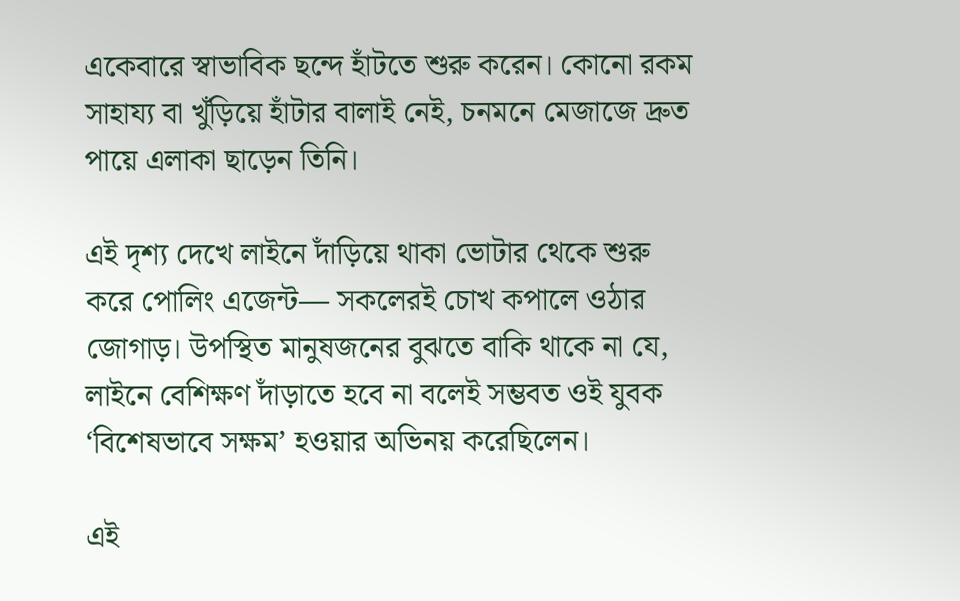একেবারে স্বাভাবিক ছন্দে হাঁটতে শুরু করেন। কোনো রকম সাহায্য বা খুঁড়িয়ে হাঁটার বালাই নেই, চনমনে মেজাজে দ্রুত পায়ে এলাকা ছাড়েন তিনি।

এই দৃশ্য দেখে লাইনে দাঁড়িয়ে থাকা ভোটার থেকে শুরু করে পোলিং এজেন্ট— সকলেরই চোখ কপালে ওঠার জোগাড়। উপস্থিত মানুষজনের বুঝতে বাকি থাকে না যে, লাইনে বেশিক্ষণ দাঁড়াতে হবে না বলেই সম্ভবত ওই যুবক ‘বিশেষভাবে সক্ষম’ হওয়ার অভিনয় করেছিলেন।

এই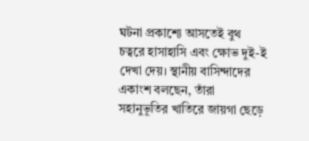ঘটনা প্রকাশ্যে আসতেই বুথ চত্বরে হাসাহাসি এবং ক্ষোভ দুই-ই দেখা দেয়। স্থানীয় বাসিন্দাদের একাংশ বলছেন, তাঁরা সহানুভূতির খাতিরে জায়গা ছেড়ে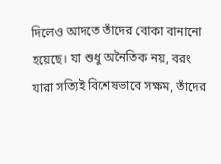দিলেও আদতে তাঁদের বোকা বানানো হয়েছে। যা শুধু অনৈতিক নয়, বরং যারা সত্যিই বিশেষভাবে সক্ষম, তাঁদের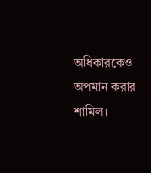অধিকারকেও অপমান করার শামিল।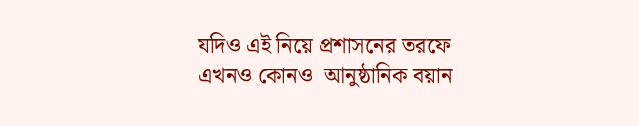যদিও এই নিয়ে প্রশাসনের তরফে এখনও কোনও  আনুষ্ঠানিক বয়ান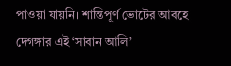পাওয়া যায়নি। শান্তিপূর্ণ ভোটের আবহে দেগঙ্গার এই ‘সাবান আলি’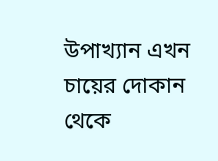উপাখ্যান এখন চায়ের দোকান থেকে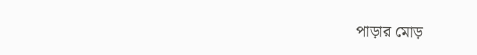পাড়ার মোড়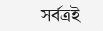সর্বত্রই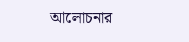আলোচনার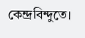কেন্দ্রবিন্দুতে।